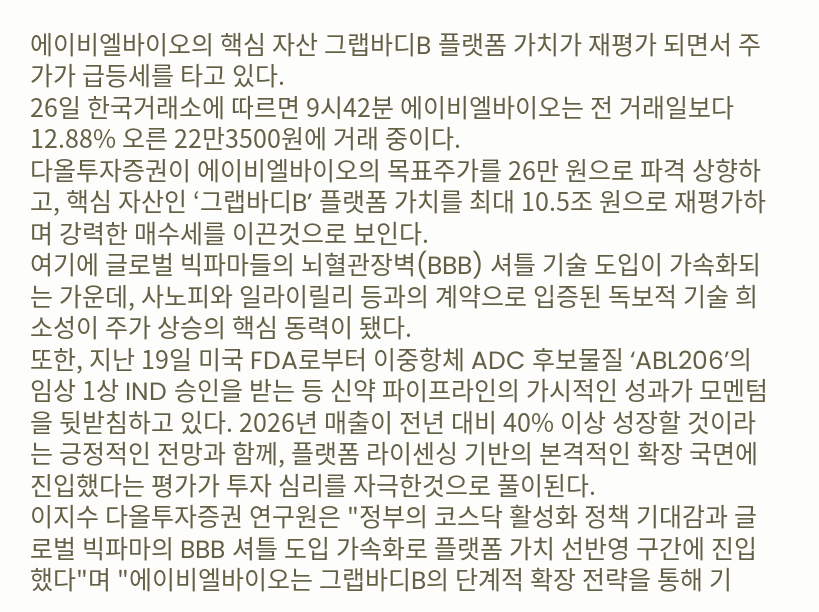에이비엘바이오의 핵심 자산 그랩바디B 플랫폼 가치가 재평가 되면서 주가가 급등세를 타고 있다.
26일 한국거래소에 따르면 9시42분 에이비엘바이오는 전 거래일보다 12.88% 오른 22만3500원에 거래 중이다.
다올투자증권이 에이비엘바이오의 목표주가를 26만 원으로 파격 상향하고, 핵심 자산인 ‘그랩바디B’ 플랫폼 가치를 최대 10.5조 원으로 재평가하며 강력한 매수세를 이끈것으로 보인다.
여기에 글로벌 빅파마들의 뇌혈관장벽(BBB) 셔틀 기술 도입이 가속화되는 가운데, 사노피와 일라이릴리 등과의 계약으로 입증된 독보적 기술 희소성이 주가 상승의 핵심 동력이 됐다.
또한, 지난 19일 미국 FDA로부터 이중항체 ADC 후보물질 ‘ABL206’의 임상 1상 IND 승인을 받는 등 신약 파이프라인의 가시적인 성과가 모멘텀을 뒷받침하고 있다. 2026년 매출이 전년 대비 40% 이상 성장할 것이라는 긍정적인 전망과 함께, 플랫폼 라이센싱 기반의 본격적인 확장 국면에 진입했다는 평가가 투자 심리를 자극한것으로 풀이된다.
이지수 다올투자증권 연구원은 "정부의 코스닥 활성화 정책 기대감과 글로벌 빅파마의 BBB 셔틀 도입 가속화로 플랫폼 가치 선반영 구간에 진입했다"며 "에이비엘바이오는 그랩바디B의 단계적 확장 전략을 통해 기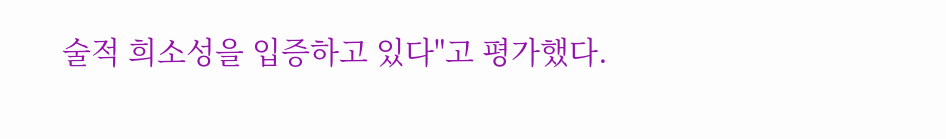술적 희소성을 입증하고 있다"고 평가했다.